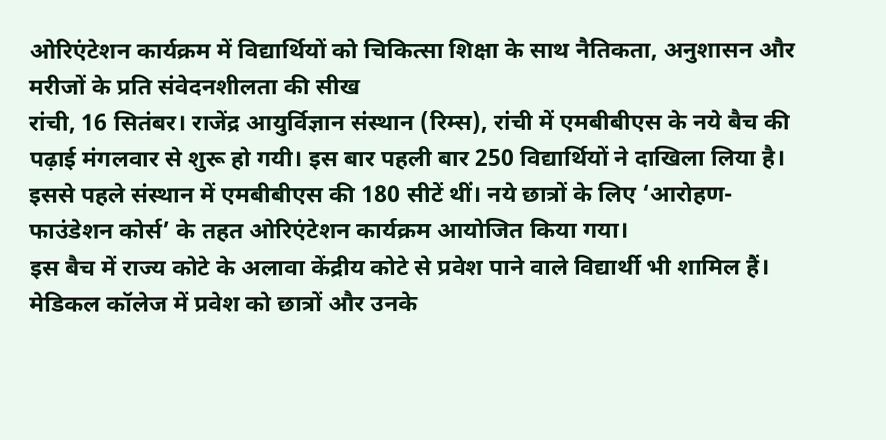ओरिएंटेशन कार्यक्रम में विद्यार्थियों को चिकित्सा शिक्षा के साथ नैतिकता, अनुशासन और मरीजों के प्रति संवेदनशीलता की सीख
रांची, 16 सितंबर। राजेंद्र आयुर्विज्ञान संस्थान (रिम्स), रांची में एमबीबीएस के नये बैच की पढ़ाई मंगलवार से शुरू हो गयी। इस बार पहली बार 250 विद्यार्थियों ने दाखिला लिया है। इससे पहले संस्थान में एमबीबीएस की 180 सीटें थीं। नये छात्रों के लिए ‘आरोहण-फाउंडेशन कोर्स’ के तहत ओरिएंटेशन कार्यक्रम आयोजित किया गया।
इस बैच में राज्य कोटे के अलावा केंद्रीय कोटे से प्रवेश पाने वाले विद्यार्थी भी शामिल हैं। मेडिकल कॉलेज में प्रवेश को छात्रों और उनके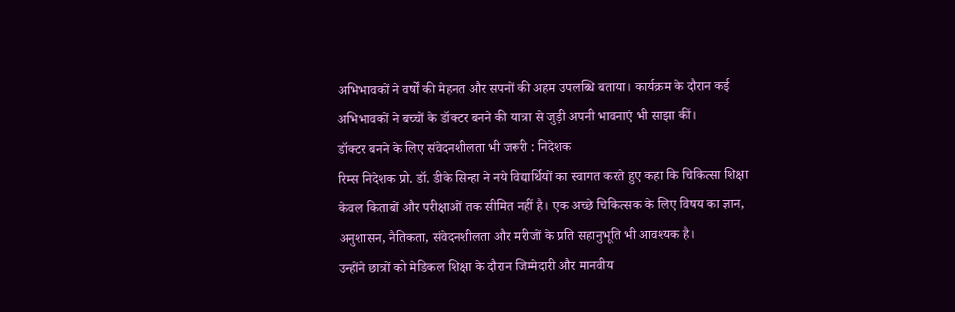अभिभावकों ने वर्षों की मेहनत और सपनों की अहम उपलब्धि बताया। कार्यक्रम के दौरान कई अभिभावकों ने बच्चों के डॉक्टर बनने की यात्रा से जुड़ी अपनी भावनाएं भी साझा कीं।
डॉक्टर बनने के लिए संवेदनशीलता भी जरूरी : निदेशक
रिम्स निदेशक प्रो. डॉ. डीके सिन्हा ने नये विद्यार्थियों का स्वागत करते हुए कहा कि चिकित्सा शिक्षा केवल किताबों और परीक्षाओं तक सीमित नहीं है। एक अच्छे चिकित्सक के लिए विषय का ज्ञान, अनुशासन, नैतिकता, संवेदनशीलता और मरीजों के प्रति सहानुभूति भी आवश्यक है।
उन्होंने छात्रों को मेडिकल शिक्षा के दौरान जिम्मेदारी और मानवीय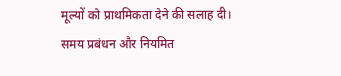मूल्यों को प्राथमिकता देने की सलाह दी।
समय प्रबंधन और नियमित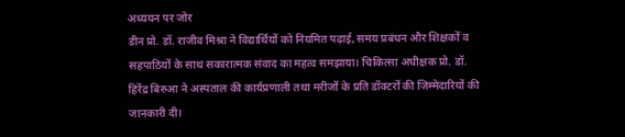अध्ययन पर जोर
डीन प्रो. डॉ. राजीव मिश्रा ने विद्यार्थियों को नियमित पढ़ाई, समय प्रबंधन और शिक्षकों व सहपाठियों के साथ सकारात्मक संवाद का महत्व समझाया। चिकित्सा अधीक्षक प्रो. डॉ. हिरेंद्र बिरुआ ने अस्पताल की कार्यप्रणाली तथा मरीजों के प्रति डॉक्टरों की जिम्मेदारियों की जानकारी दी।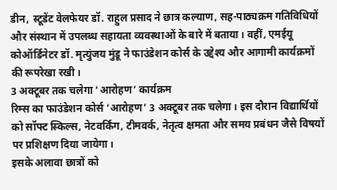डीन, स्टूडेंट वेलफेयर डॉ. राहुल प्रसाद ने छात्र कल्याण, सह-पाठ्यक्रम गतिविधियों और संस्थान में उपलब्ध सहायता व्यवस्थाओं के बारे में बताया। वहीं, एमईयू कोऑर्डिनेटर डॉ. मृत्युंजय मुंडू ने फाउंडेशन कोर्स के उद्देश्य और आगामी कार्यक्रमों की रूपरेखा रखी।
3 अक्टूबर तक चलेगा ‘आरोहण’ कार्यक्रम
रिम्स का फाउंडेशन कोर्स ‘आरोहण’ 3 अक्टूबर तक चलेगा। इस दौरान विद्यार्थियों को सॉफ्ट स्किल्स, नेटवर्किंग, टीमवर्क, नेतृत्व क्षमता और समय प्रबंधन जैसे विषयों पर प्रशिक्षण दिया जायेगा।
इसके अलावा छात्रों को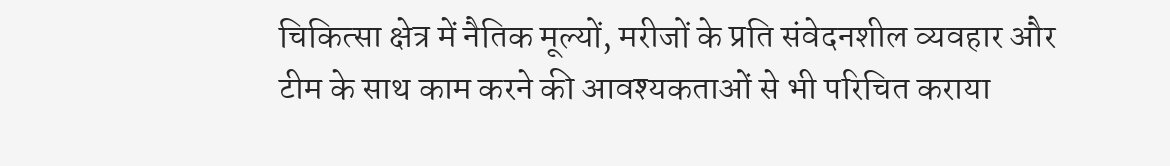चिकित्सा क्षेत्र में नैतिक मूल्यों, मरीजों के प्रति संवेदनशील व्यवहार और टीम के साथ काम करने की आवश्यकताओं से भी परिचित कराया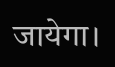जायेगा।